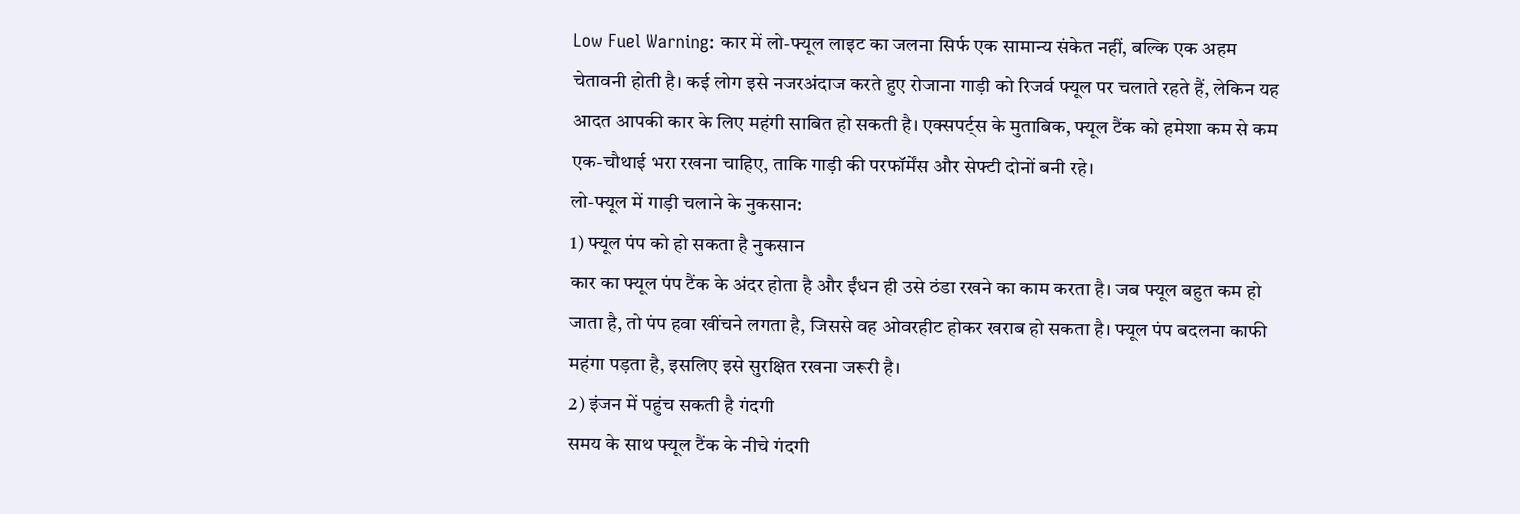Low Fuel Warning: कार में लो-फ्यूल लाइट का जलना सिर्फ एक सामान्य संकेत नहीं, बल्कि एक अहम चेतावनी होती है। कई लोग इसे नजरअंदाज करते हुए रोजाना गाड़ी को रिजर्व फ्यूल पर चलाते रहते हैं, लेकिन यह आदत आपकी कार के लिए महंगी साबित हो सकती है। एक्सपर्ट्स के मुताबिक, फ्यूल टैंक को हमेशा कम से कम एक-चौथाई भरा रखना चाहिए, ताकि गाड़ी की परफॉर्मेंस और सेफ्टी दोनों बनी रहे।
लो-फ्यूल में गाड़ी चलाने के नुकसान:
1) फ्यूल पंप को हो सकता है नुकसान
कार का फ्यूल पंप टैंक के अंदर होता है और ईंधन ही उसे ठंडा रखने का काम करता है। जब फ्यूल बहुत कम हो जाता है, तो पंप हवा खींचने लगता है, जिससे वह ओवरहीट होकर खराब हो सकता है। फ्यूल पंप बदलना काफी महंगा पड़ता है, इसलिए इसे सुरक्षित रखना जरूरी है।
2) इंजन में पहुंच सकती है गंदगी
समय के साथ फ्यूल टैंक के नीचे गंदगी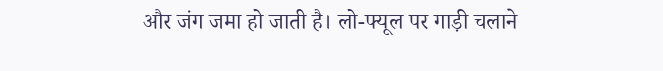और जंग जमा हो जाती है। लो-फ्यूल पर गाड़ी चलाने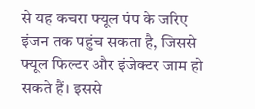से यह कचरा फ्यूल पंप के जरिए इंजन तक पहुंच सकता है, जिससे फ्यूल फिल्टर और इंजेक्टर जाम हो सकते हैं। इससे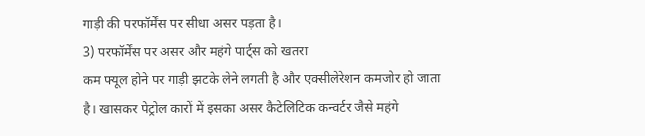गाड़ी की परफॉर्मेंस पर सीधा असर पड़ता है।
3) परफॉर्मेंस पर असर और महंगे पार्ट्स को खतरा
कम फ्यूल होने पर गाड़ी झटके लेने लगती है और एक्सीलेरेशन कमजोर हो जाता है। खासकर पेट्रोल कारों में इसका असर कैटेलिटिक कन्वर्टर जैसे महंगे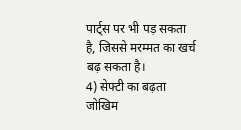पार्ट्स पर भी पड़ सकता है, जिससे मरम्मत का खर्च बढ़ सकता है।
4) सेफ्टी का बढ़ता जोखिम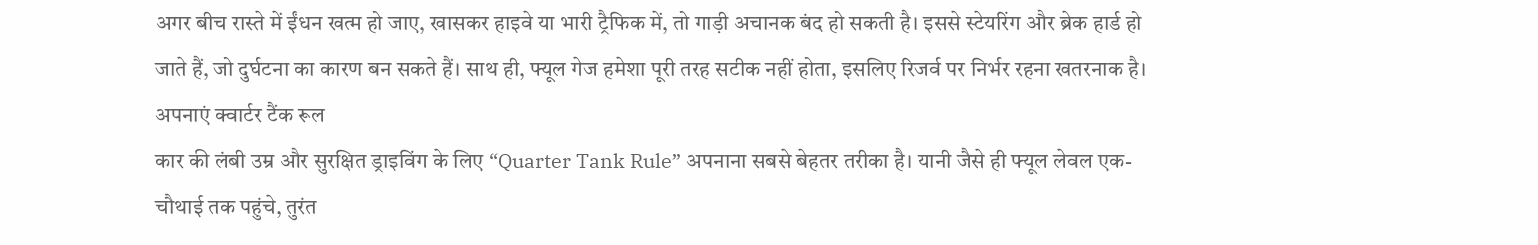अगर बीच रास्ते में ईंधन खत्म हो जाए, खासकर हाइवे या भारी ट्रैफिक में, तो गाड़ी अचानक बंद हो सकती है। इससे स्टेयरिंग और ब्रेक हार्ड हो जाते हैं, जो दुर्घटना का कारण बन सकते हैं। साथ ही, फ्यूल गेज हमेशा पूरी तरह सटीक नहीं होता, इसलिए रिजर्व पर निर्भर रहना खतरनाक है।
अपनाएं क्वार्टर टैंक रूल
कार की लंबी उम्र और सुरक्षित ड्राइविंग के लिए “Quarter Tank Rule” अपनाना सबसे बेहतर तरीका है। यानी जैसे ही फ्यूल लेवल एक-चौथाई तक पहुंचे, तुरंत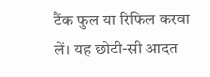टैंक फुल या रिफिल करवा लें। यह छोटी-सी आदत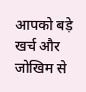आपको बड़े खर्च और जोखिम से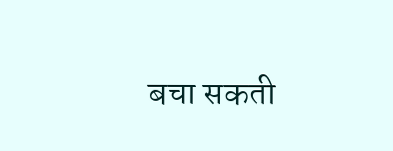बचा सकती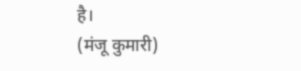है।
(मंजू कुमारी)